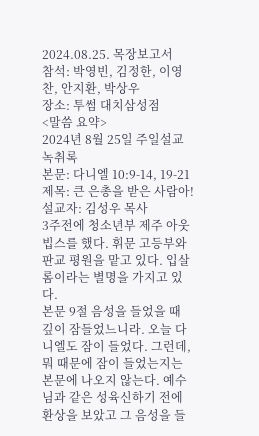2024.08.25. 목장보고서
참석: 박영빈, 김정한, 이영찬, 안지환, 박상우
장소: 투썸 대치삼성점
<말씀 요약>
2024년 8월 25일 주일설교 녹취록
본문: 다니엘 10:9-14, 19-21
제목: 큰 은총을 받은 사람아!
설교자: 김성우 목사
3주전에 청소년부 제주 아웃 빕스를 했다. 휘문 고등부와 판교 평원을 맡고 있다. 입살롬이라는 별명을 가지고 있다.
본문 9절 음성을 들었을 때 깊이 잠들었느니라. 오늘 다니엘도 잠이 들었다. 그런데, 뭐 때문에 잠이 들었는지는 본문에 나오지 않는다. 예수님과 같은 성육신하기 전에 환상을 보았고 그 음성을 들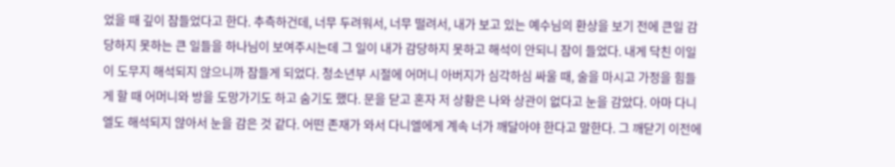었을 때 깊이 잠들었다고 한다. 추측하건데, 너무 두려워서, 너무 떨려서, 내가 보고 있는 예수님의 환상을 보기 전에 큰일 감당하지 못하는 큰 일들을 하나님이 보여주시는데 그 일이 내가 감당하지 못하고 해석이 안되니 잠이 들었다. 내게 닥친 이일이 도무지 해석되지 않으니까 잠들게 되었다. 청소년부 시절에 어머니 아버지가 심각하심 싸울 때, 술을 마시고 가정을 힘들게 할 때 어머니와 방을 도망가기도 하고 숨기도 했다. 문을 닫고 혼자 저 상황은 나와 상관이 없다고 눈을 감았다. 아마 다니엘도 해석되지 않아서 눈을 감은 것 같다. 어떤 존재가 와서 다니엘에게 계속 너가 깨달아야 한다고 말한다. 그 깨닫기 이전에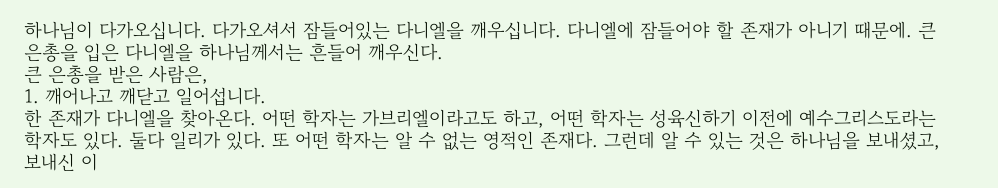하나님이 다가오십니다. 다가오셔서 잠들어있는 다니엘을 깨우십니다. 다니엘에 잠들어야 할 존재가 아니기 때문에. 큰 은총을 입은 다니엘을 하나님께서는 흔들어 깨우신다.
큰 은총을 받은 사람은,
1. 깨어나고 깨닫고 일어섭니다.
한 존재가 다니엘을 찾아온다. 어떤 학자는 가브리엘이라고도 하고, 어떤 학자는 성육신하기 이전에 예수그리스도라는 학자도 있다. 둘다 일리가 있다. 또 어떤 학자는 알 수 없는 영적인 존재다. 그런데 알 수 있는 것은 하나님을 보내셨고, 보내신 이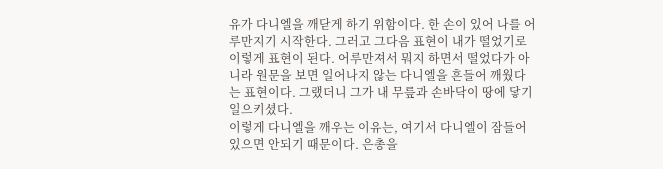유가 다니엘을 깨닫게 하기 위함이다. 한 손이 있어 나를 어루만지기 시작한다. 그러고 그다음 표현이 내가 떨었기로 이렇게 표현이 된다. 어루만져서 뭐지 하면서 떨었다가 아니라 원문을 보면 일어나지 않는 다니엘을 흔들어 깨웠다는 표현이다. 그랬더니 그가 내 무릎과 손바닥이 땅에 닿기 일으키셨다.
이렇게 다니엘을 깨우는 이유는, 여기서 다니엘이 잠들어 있으면 안되기 때문이다. 은총을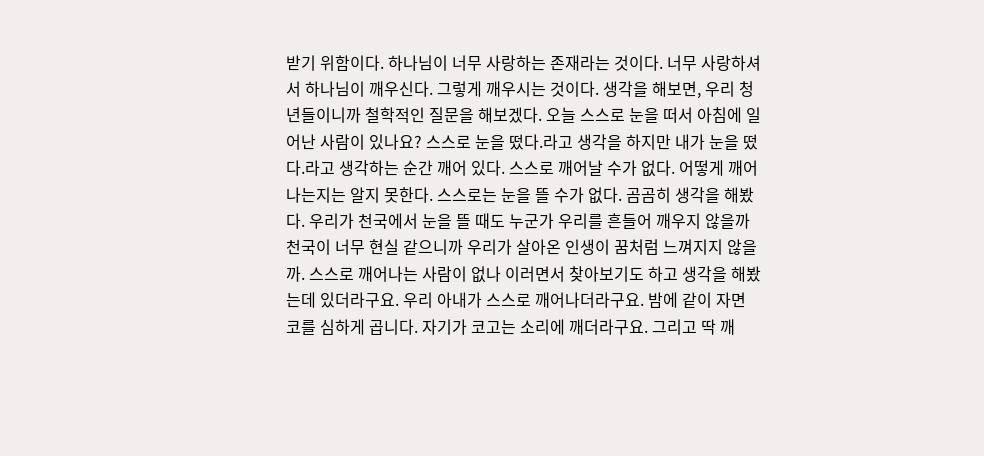받기 위함이다. 하나님이 너무 사랑하는 존재라는 것이다. 너무 사랑하셔서 하나님이 깨우신다. 그렇게 깨우시는 것이다. 생각을 해보면, 우리 청년들이니까 철학적인 질문을 해보겠다. 오늘 스스로 눈을 떠서 아침에 일어난 사람이 있나요? 스스로 눈을 떴다.라고 생각을 하지만 내가 눈을 떴다.라고 생각하는 순간 깨어 있다. 스스로 깨어날 수가 없다. 어떻게 깨어나는지는 알지 못한다. 스스로는 눈을 뜰 수가 없다. 곰곰히 생각을 해봤다. 우리가 천국에서 눈을 뜰 때도 누군가 우리를 흔들어 깨우지 않을까 천국이 너무 현실 같으니까 우리가 살아온 인생이 꿈처럼 느껴지지 않을까. 스스로 깨어나는 사람이 없나 이러면서 찾아보기도 하고 생각을 해봤는데 있더라구요. 우리 아내가 스스로 깨어나더라구요. 밤에 같이 자면 코를 심하게 곱니다. 자기가 코고는 소리에 깨더라구요. 그리고 딱 깨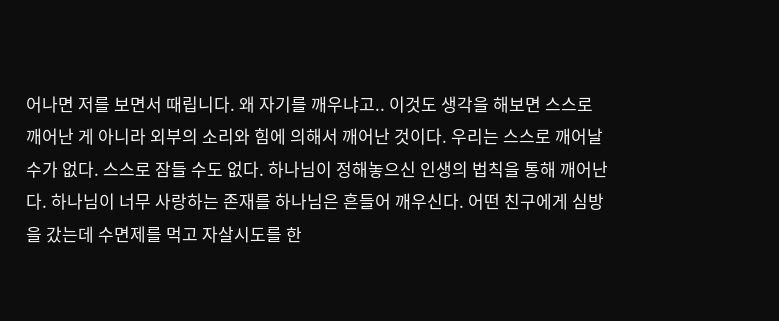어나면 저를 보면서 때립니다. 왜 자기를 깨우냐고.. 이것도 생각을 해보면 스스로 깨어난 게 아니라 외부의 소리와 힘에 의해서 깨어난 것이다. 우리는 스스로 깨어날 수가 없다. 스스로 잠들 수도 없다. 하나님이 정해놓으신 인생의 법칙을 통해 깨어난다. 하나님이 너무 사랑하는 존재를 하나님은 흔들어 깨우신다. 어떤 친구에게 심방을 갔는데 수면제를 먹고 자살시도를 한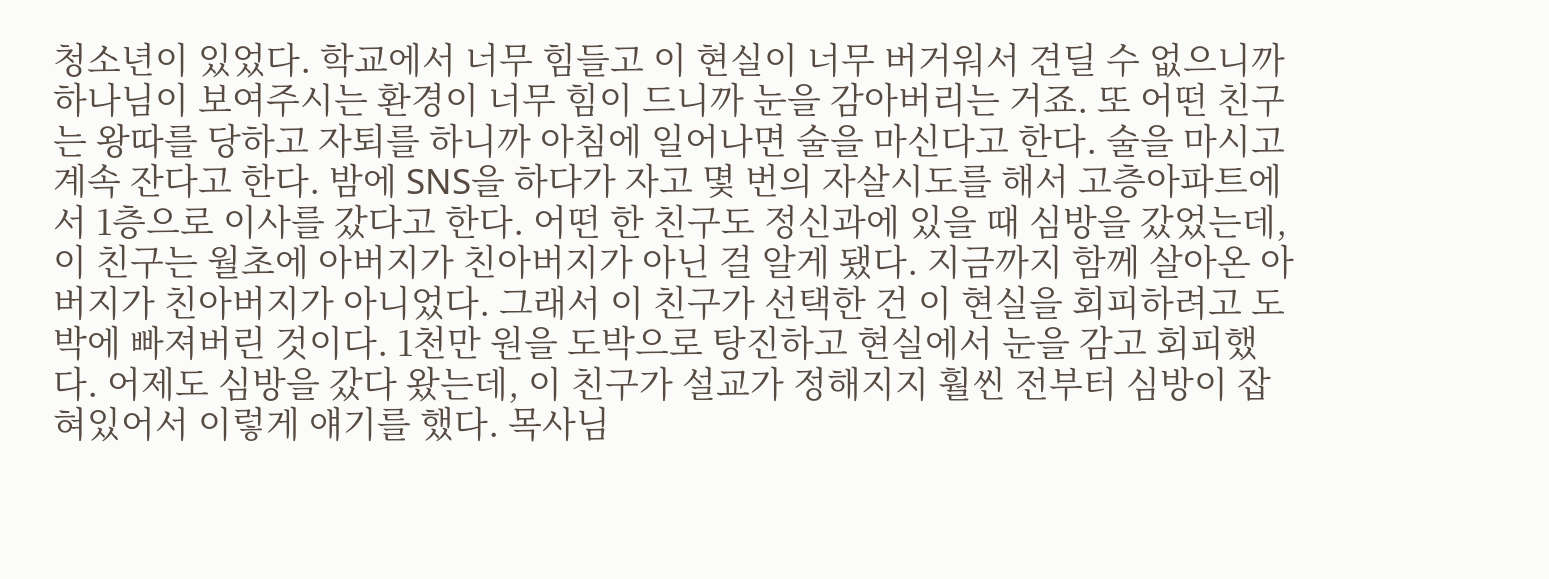청소년이 있었다. 학교에서 너무 힘들고 이 현실이 너무 버거워서 견딜 수 없으니까 하나님이 보여주시는 환경이 너무 힘이 드니까 눈을 감아버리는 거죠. 또 어떤 친구는 왕따를 당하고 자퇴를 하니까 아침에 일어나면 술을 마신다고 한다. 술을 마시고 계속 잔다고 한다. 밤에 SNS을 하다가 자고 몇 번의 자살시도를 해서 고층아파트에서 1층으로 이사를 갔다고 한다. 어떤 한 친구도 정신과에 있을 때 심방을 갔었는데, 이 친구는 월초에 아버지가 친아버지가 아닌 걸 알게 됐다. 지금까지 함께 살아온 아버지가 친아버지가 아니었다. 그래서 이 친구가 선택한 건 이 현실을 회피하려고 도박에 빠져버린 것이다. 1천만 원을 도박으로 탕진하고 현실에서 눈을 감고 회피했다. 어제도 심방을 갔다 왔는데, 이 친구가 설교가 정해지지 훨씬 전부터 심방이 잡혀있어서 이렇게 얘기를 했다. 목사님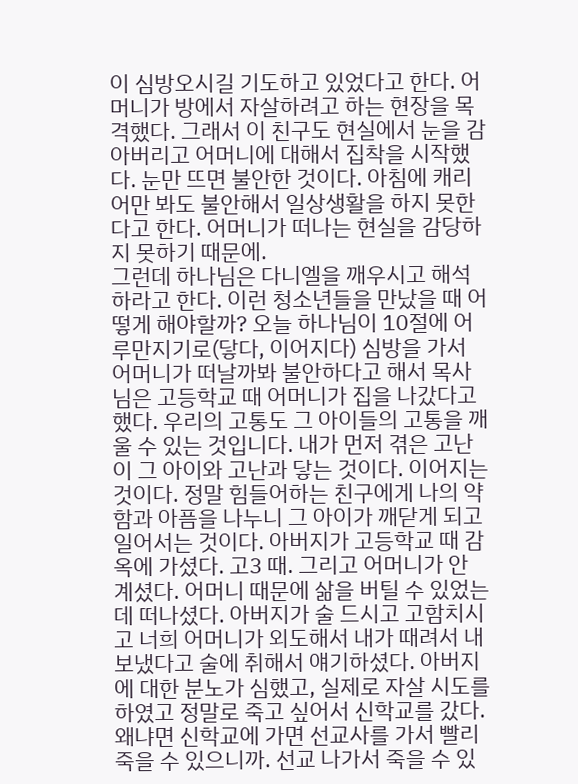이 심방오시길 기도하고 있었다고 한다. 어머니가 방에서 자살하려고 하는 현장을 목격했다. 그래서 이 친구도 현실에서 눈을 감아버리고 어머니에 대해서 집착을 시작했다. 눈만 뜨면 불안한 것이다. 아침에 캐리어만 봐도 불안해서 일상생활을 하지 못한다고 한다. 어머니가 떠나는 현실을 감당하지 못하기 때문에.
그런데 하나님은 다니엘을 깨우시고 해석하라고 한다. 이런 청소년들을 만났을 때 어떻게 해야할까? 오늘 하나님이 10절에 어루만지기로(닿다, 이어지다) 심방을 가서 어머니가 떠날까봐 불안하다고 해서 목사님은 고등학교 때 어머니가 집을 나갔다고 했다. 우리의 고통도 그 아이들의 고통을 깨울 수 있는 것입니다. 내가 먼저 겪은 고난이 그 아이와 고난과 닿는 것이다. 이어지는 것이다. 정말 힘들어하는 친구에게 나의 약함과 아픔을 나누니 그 아이가 깨닫게 되고 일어서는 것이다. 아버지가 고등학교 때 감옥에 가셨다. 고3 때. 그리고 어머니가 안 계셨다. 어머니 때문에 삶을 버틸 수 있었는데 떠나셨다. 아버지가 술 드시고 고함치시고 너희 어머니가 외도해서 내가 때려서 내보냈다고 술에 취해서 얘기하셨다. 아버지에 대한 분노가 심했고, 실제로 자살 시도를 하였고 정말로 죽고 싶어서 신학교를 갔다. 왜냐면 신학교에 가면 선교사를 가서 빨리 죽을 수 있으니까. 선교 나가서 죽을 수 있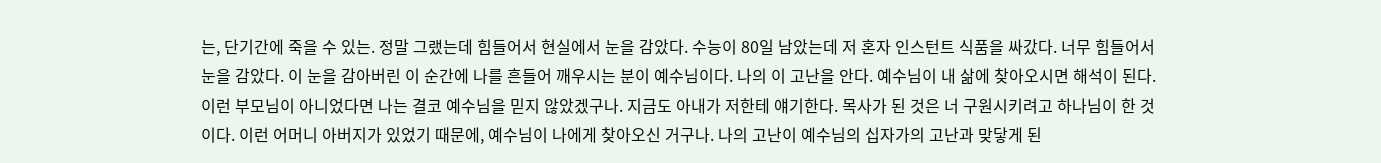는, 단기간에 죽을 수 있는. 정말 그랬는데 힘들어서 현실에서 눈을 감았다. 수능이 80일 남았는데 저 혼자 인스턴트 식품을 싸갔다. 너무 힘들어서 눈을 감았다. 이 눈을 감아버린 이 순간에 나를 흔들어 깨우시는 분이 예수님이다. 나의 이 고난을 안다. 예수님이 내 삶에 찾아오시면 해석이 된다. 이런 부모님이 아니었다면 나는 결코 예수님을 믿지 않았겠구나. 지금도 아내가 저한테 얘기한다. 목사가 된 것은 너 구원시키려고 하나님이 한 것이다. 이런 어머니 아버지가 있었기 때문에, 예수님이 나에게 찾아오신 거구나. 나의 고난이 예수님의 십자가의 고난과 맞닿게 된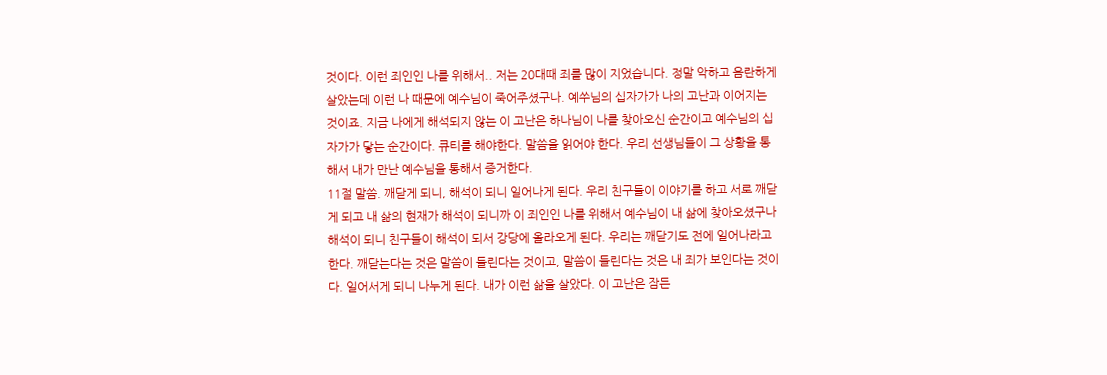것이다. 이런 죄인인 나를 위해서.. 저는 20대때 죄를 많이 지었습니다. 정말 악하고 음란하게 살았는데 이런 나 때문에 예수님이 죽어주셨구나. 예쑤님의 십자가가 나의 고난과 이어지는 것이죠. 지금 나에게 해석되지 않는 이 고난은 하나님이 나를 찾아오신 순간이고 예수님의 십자가가 닿는 순간이다. 큐티를 해야한다. 말씀을 읽어야 한다. 우리 선생님들이 그 상황을 통해서 내가 만난 예수님을 통해서 증거한다.
11절 말씀. 깨닫게 되니, 해석이 되니 일어나게 된다. 우리 친구들이 이야기를 하고 서로 깨닫게 되고 내 삶의 현재가 해석이 되니까 이 죄인인 나를 위해서 예수님이 내 삶에 찾아오셨구나 해석이 되니 친구들이 해석이 되서 강당에 올라오게 된다. 우리는 깨닫기도 전에 일어나라고 한다. 깨닫는다는 것은 말씀이 들린다는 것이고, 말씀이 들린다는 것은 내 죄가 보인다는 것이다. 일어서게 되니 나누게 된다. 내가 이런 삶을 살았다. 이 고난은 잠든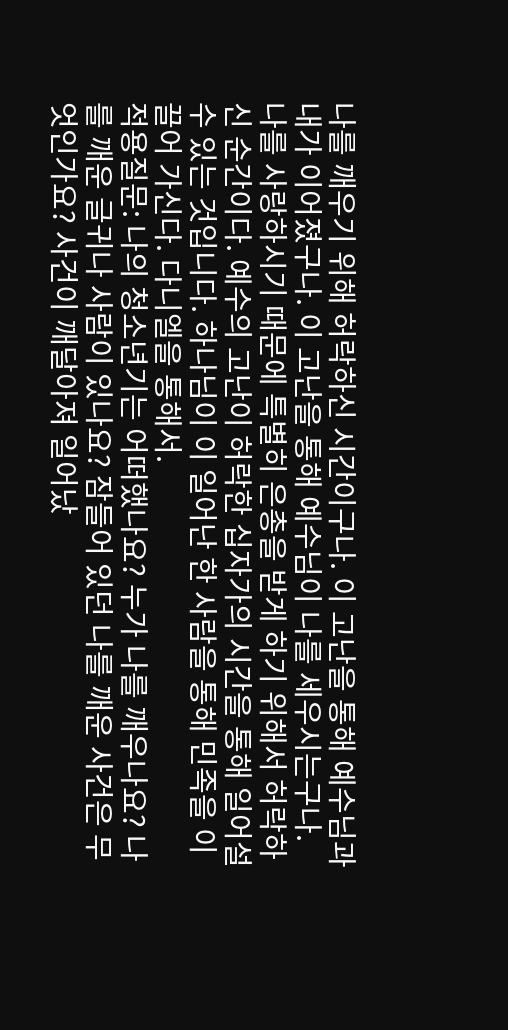나를 깨우기 위해 허락하신 시간이구나. 이 고난을 통해 예수님과 내가 이어졌구나. 이 고난을 통해 예수님이 나를 세우시는구나. 나를 사랑하시기 때문에 특별히 은총을 받게 하기 위해서 허락하신 순간이다. 예수의 고난이 허락한 십자가의 시간을 통해 일어설 수 있는 것입니다. 하나님이 이 일어난 한 사람을 통해 민족을 이끌어 가신다. 다니엘을 통해서.
적용질문: 나의 청소년기는 어떠했나요? 누가 나를 깨우나요? 나를 깨운 글귀나 사람이 있나요? 잠들어 있던 나를 깨운 사건은 무엇인가요? 사건이 깨달아져 일어났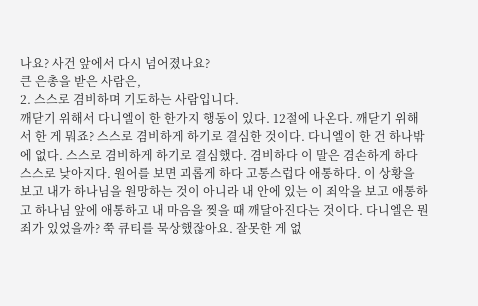나요? 사건 앞에서 다시 넘어졌나요?
큰 은총을 받은 사람은,
2. 스스로 겸비하며 기도하는 사람입니다.
깨닫기 위해서 다니엘이 한 한가지 행동이 있다. 12절에 나온다. 깨닫기 위해서 한 게 뭐죠? 스스로 겸비하게 하기로 결심한 것이다. 다니엘이 한 건 하나밖에 없다. 스스로 겸비하게 하기로 결심했다. 겸비하다 이 말은 겸손하게 하다 스스로 낮아지다. 원어를 보면 괴롭게 하다 고통스럽다 애통하다. 이 상황을 보고 내가 하나님을 원망하는 것이 아니라 내 안에 있는 이 죄악을 보고 애통하고 하나님 앞에 애통하고 내 마음을 찢을 때 깨달아진다는 것이다. 다니엘은 뭔 죄가 있었을까? 쭉 큐티를 묵상했잖아요. 잘못한 게 없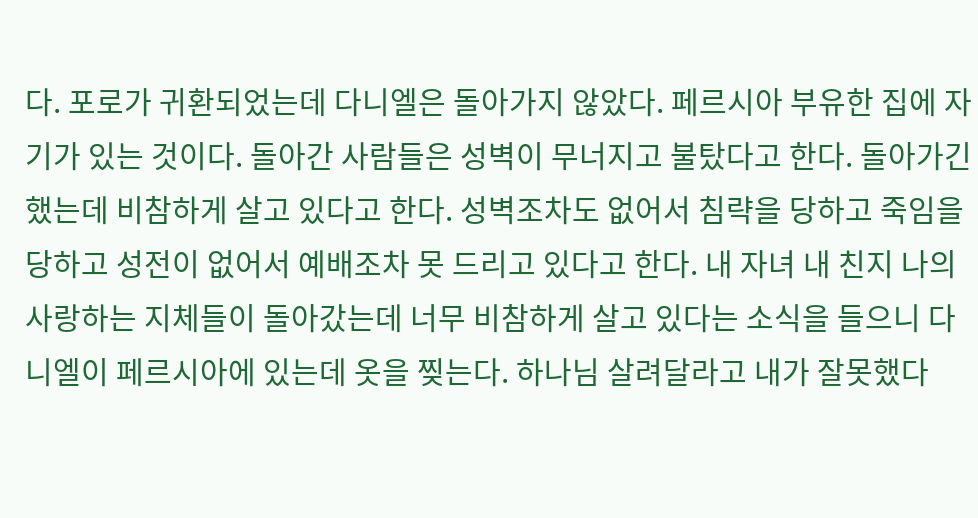다. 포로가 귀환되었는데 다니엘은 돌아가지 않았다. 페르시아 부유한 집에 자기가 있는 것이다. 돌아간 사람들은 성벽이 무너지고 불탔다고 한다. 돌아가긴 했는데 비참하게 살고 있다고 한다. 성벽조차도 없어서 침략을 당하고 죽임을 당하고 성전이 없어서 예배조차 못 드리고 있다고 한다. 내 자녀 내 친지 나의 사랑하는 지체들이 돌아갔는데 너무 비참하게 살고 있다는 소식을 들으니 다니엘이 페르시아에 있는데 옷을 찢는다. 하나님 살려달라고 내가 잘못했다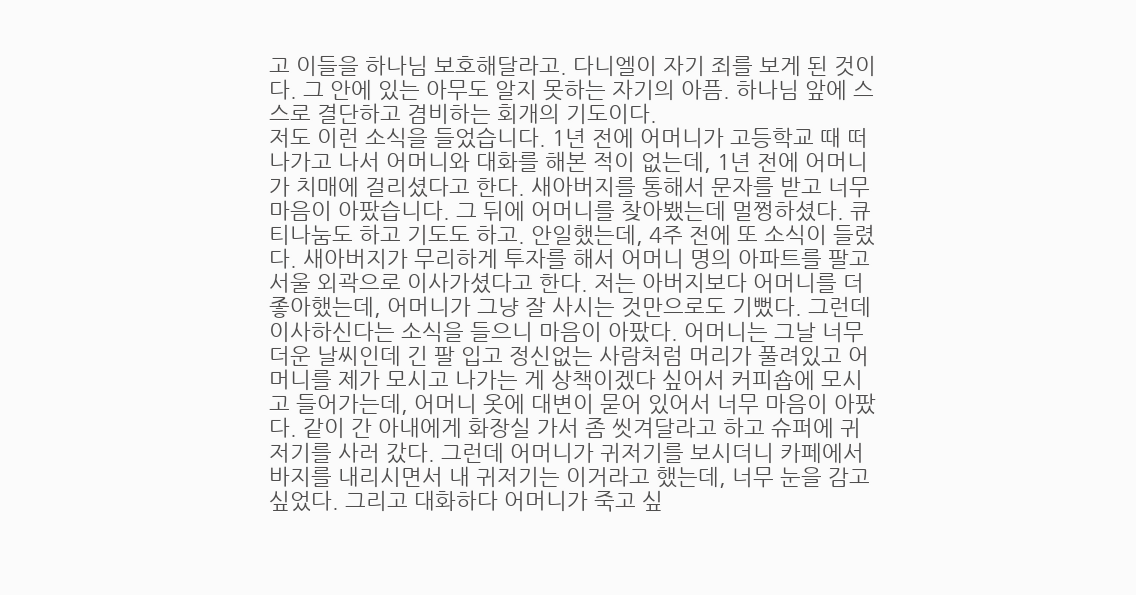고 이들을 하나님 보호해달라고. 다니엘이 자기 죄를 보게 된 것이다. 그 안에 있는 아무도 알지 못하는 자기의 아픔. 하나님 앞에 스스로 결단하고 겸비하는 회개의 기도이다.
저도 이런 소식을 들었습니다. 1년 전에 어머니가 고등학교 때 떠나가고 나서 어머니와 대화를 해본 적이 없는데, 1년 전에 어머니가 치매에 걸리셨다고 한다. 새아버지를 통해서 문자를 받고 너무 마음이 아팠습니다. 그 뒤에 어머니를 찾아뵀는데 멀쩡하셨다. 큐티나눔도 하고 기도도 하고. 안일했는데, 4주 전에 또 소식이 들렸다. 새아버지가 무리하게 투자를 해서 어머니 명의 아파트를 팔고 서울 외곽으로 이사가셨다고 한다. 저는 아버지보다 어머니를 더 좋아했는데, 어머니가 그냥 잘 사시는 것만으로도 기뻤다. 그런데 이사하신다는 소식을 들으니 마음이 아팠다. 어머니는 그날 너무 더운 날씨인데 긴 팔 입고 정신없는 사람처럼 머리가 풀려있고 어머니를 제가 모시고 나가는 게 상책이겠다 싶어서 커피숍에 모시고 들어가는데, 어머니 옷에 대변이 묻어 있어서 너무 마음이 아팠다. 같이 간 아내에게 화장실 가서 좀 씻겨달라고 하고 슈퍼에 귀저기를 사러 갔다. 그런데 어머니가 귀저기를 보시더니 카페에서 바지를 내리시면서 내 귀저기는 이거라고 했는데, 너무 눈을 감고 싶었다. 그리고 대화하다 어머니가 죽고 싶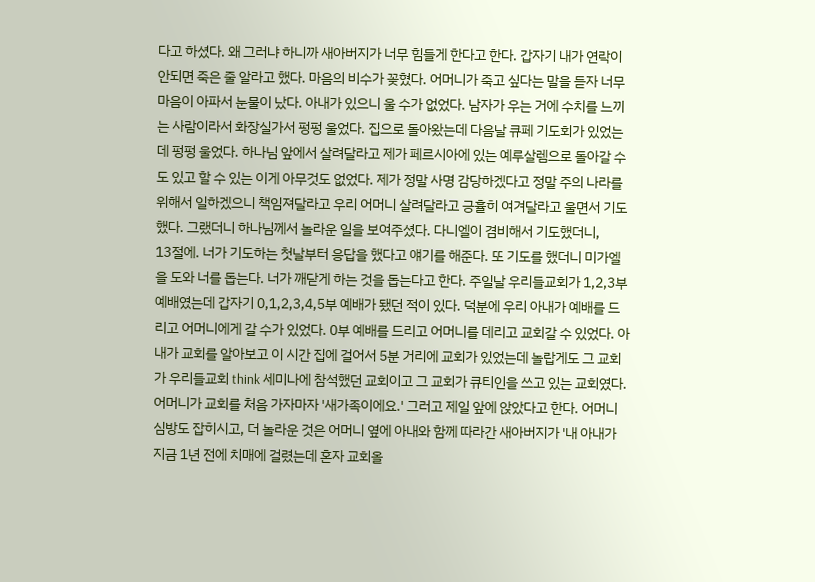다고 하셨다. 왜 그러냐 하니까 새아버지가 너무 힘들게 한다고 한다. 갑자기 내가 연락이 안되면 죽은 줄 알라고 했다. 마음의 비수가 꽂혔다. 어머니가 죽고 싶다는 말을 듣자 너무 마음이 아파서 눈물이 났다. 아내가 있으니 울 수가 없었다. 남자가 우는 거에 수치를 느끼는 사람이라서 화장실가서 펑펑 울었다. 집으로 돌아왔는데 다음날 큐페 기도회가 있었는데 펑펑 울었다. 하나님 앞에서 살려달라고 제가 페르시아에 있는 예루살렘으로 돌아갈 수도 있고 할 수 있는 이게 아무것도 없었다. 제가 정말 사명 감당하겠다고 정말 주의 나라를 위해서 일하겠으니 책임져달라고 우리 어머니 살려달라고 긍휼히 여겨달라고 울면서 기도했다. 그랬더니 하나님께서 놀라운 일을 보여주셨다. 다니엘이 겸비해서 기도했더니,
13절에. 너가 기도하는 첫날부터 응답을 했다고 얘기를 해준다. 또 기도를 했더니 미가엘을 도와 너를 돕는다. 너가 깨닫게 하는 것을 돕는다고 한다. 주일날 우리들교회가 1,2,3부 예배였는데 갑자기 0,1,2,3,4,5부 예배가 됐던 적이 있다. 덕분에 우리 아내가 예배를 드리고 어머니에게 갈 수가 있었다. 0부 예배를 드리고 어머니를 데리고 교회갈 수 있었다. 아내가 교회를 알아보고 이 시간 집에 걸어서 5분 거리에 교회가 있었는데 놀랍게도 그 교회가 우리들교회 think 세미나에 참석했던 교회이고 그 교회가 큐티인을 쓰고 있는 교회였다. 어머니가 교회를 처음 가자마자 '새가족이에요.' 그러고 제일 앞에 앉았다고 한다. 어머니 심방도 잡히시고, 더 놀라운 것은 어머니 옆에 아내와 함께 따라간 새아버지가 '내 아내가 지금 1년 전에 치매에 걸렸는데 혼자 교회올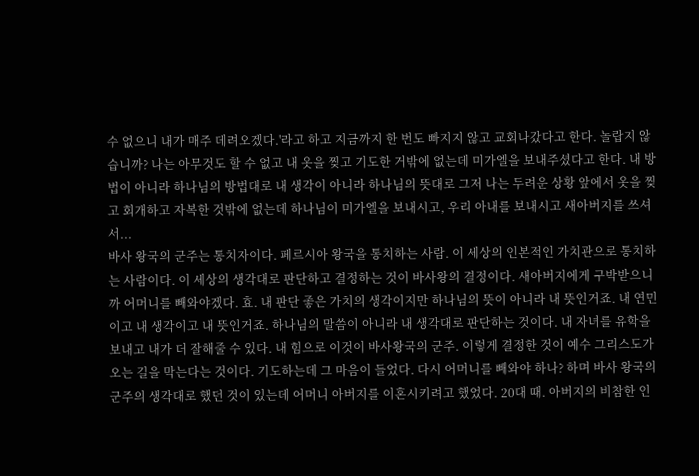수 없으니 내가 매주 데려오겠다.'라고 하고 지금까지 한 번도 빠지지 않고 교회나갔다고 한다. 놀랍지 않습니까? 나는 아무것도 할 수 없고 내 옷을 찢고 기도한 거밖에 없는데 미가엘을 보내주셨다고 한다. 내 방법이 아니라 하나님의 방법대로 내 생각이 아니라 하나님의 뜻대로 그저 나는 두려운 상황 앞에서 옷을 찢고 회개하고 자복한 것밖에 없는데 하나님이 미가엘을 보내시고, 우리 아내를 보내시고 새아버지를 쓰셔서...
바사 왕국의 군주는 통치자이다. 페르시아 왕국을 통치하는 사람. 이 세상의 인본적인 가치관으로 통치하는 사람이다. 이 세상의 생각대로 판단하고 결정하는 것이 바사왕의 결정이다. 새아버지에게 구박받으니까 어머니를 빼와야겠다. 효. 내 판단 좋은 가치의 생각이지만 하나님의 뜻이 아니라 내 뜻인거죠. 내 연민이고 내 생각이고 내 뜻인거죠. 하나님의 말씀이 아니라 내 생각대로 판단하는 것이다. 내 자녀를 유학을 보내고 내가 더 잘해줄 수 있다. 내 힘으로 이것이 바사왕국의 군주. 이렇게 결정한 것이 예수 그리스도가 오는 길을 막는다는 것이다. 기도하는데 그 마음이 들었다. 다시 어머니를 빼와야 하나? 하며 바사 왕국의 군주의 생각대로 했던 것이 있는데 어머니 아버지를 이혼시키려고 했었다. 20대 때. 아버지의 비참한 인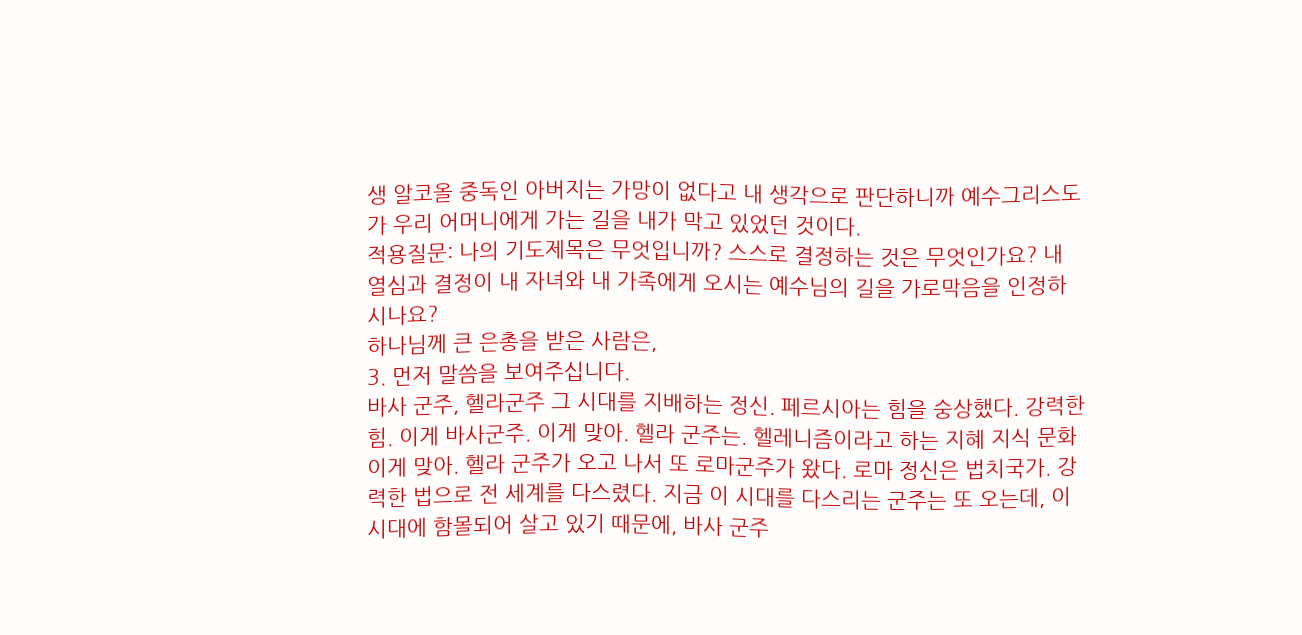생 알코올 중독인 아버지는 가망이 없다고 내 생각으로 판단하니까 예수그리스도가 우리 어머니에게 가는 길을 내가 막고 있었던 것이다.
적용질문: 나의 기도제목은 무엇입니까? 스스로 결정하는 것은 무엇인가요? 내 열심과 결정이 내 자녀와 내 가족에게 오시는 예수님의 길을 가로막음을 인정하시나요?
하나님께 큰 은총을 받은 사람은,
3. 먼저 말씀을 보여주십니다.
바사 군주, 헬라군주 그 시대를 지배하는 정신. 페르시아는 힘을 숭상했다. 강력한 힘. 이게 바사군주. 이게 맞아. 헬라 군주는. 헬레니즘이라고 하는 지혜 지식 문화 이게 맞아. 헬라 군주가 오고 나서 또 로마군주가 왔다. 로마 정신은 법치국가. 강력한 법으로 전 세계를 다스렸다. 지금 이 시대를 다스리는 군주는 또 오는데, 이 시대에 함몰되어 살고 있기 때문에, 바사 군주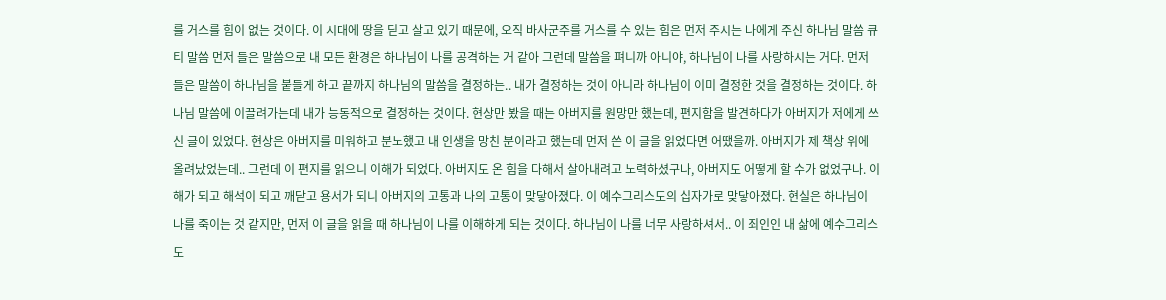를 거스를 힘이 없는 것이다. 이 시대에 땅을 딛고 살고 있기 때문에, 오직 바사군주를 거스를 수 있는 힘은 먼저 주시는 나에게 주신 하나님 말씀 큐티 말씀 먼저 들은 말씀으로 내 모든 환경은 하나님이 나를 공격하는 거 같아 그런데 말씀을 펴니까 아니야, 하나님이 나를 사랑하시는 거다. 먼저 들은 말씀이 하나님을 붙들게 하고 끝까지 하나님의 말씀을 결정하는.. 내가 결정하는 것이 아니라 하나님이 이미 결정한 것을 결정하는 것이다. 하나님 말씀에 이끌려가는데 내가 능동적으로 결정하는 것이다. 현상만 봤을 때는 아버지를 원망만 했는데, 편지함을 발견하다가 아버지가 저에게 쓰신 글이 있었다. 현상은 아버지를 미워하고 분노했고 내 인생을 망친 분이라고 했는데 먼저 쓴 이 글을 읽었다면 어땠을까. 아버지가 제 책상 위에 올려났었는데.. 그런데 이 편지를 읽으니 이해가 되었다. 아버지도 온 힘을 다해서 살아내려고 노력하셨구나, 아버지도 어떻게 할 수가 없었구나. 이해가 되고 해석이 되고 깨닫고 용서가 되니 아버지의 고통과 나의 고통이 맞닿아졌다. 이 예수그리스도의 십자가로 맞닿아졌다. 현실은 하나님이 나를 죽이는 것 같지만, 먼저 이 글을 읽을 때 하나님이 나를 이해하게 되는 것이다. 하나님이 나를 너무 사랑하셔서.. 이 죄인인 내 삶에 예수그리스도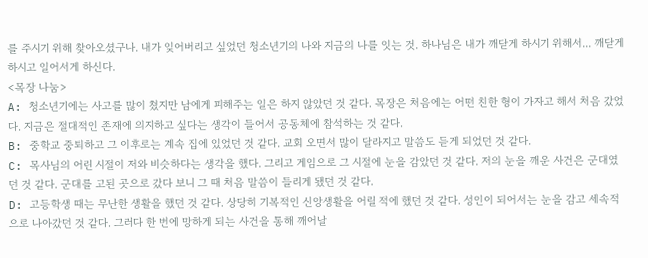를 주시기 위해 찾아오셨구나. 내가 잊어버리고 싶었던 청소년기의 나와 지금의 나를 잇는 것. 하나님은 내가 깨닫게 하시기 위해서... 깨닫게 하시고 일어서게 하신다.
<목장 나눔>
A: 청소년기에는 사고를 많이 쳤지만 남에게 피해주는 일은 하지 않았던 것 같다. 목장은 처음에는 어떤 친한 형이 가자고 해서 처음 갔었다. 지금은 절대적인 존재에 의지하고 싶다는 생각이 들어서 공동체에 참석하는 것 같다.
B: 중학교 중퇴하고 그 이후로는 계속 집에 있었던 것 같다. 교회 오면서 많이 달라지고 말씀도 듣게 되었던 것 같다.
C: 목사님의 어린 시절이 저와 비슷하다는 생각을 했다. 그리고 게임으로 그 시절에 눈을 감았던 것 같다. 저의 눈을 깨운 사건은 군대였던 것 같다. 군대를 고된 곳으로 갔다 보니 그 때 처음 말씀이 들리게 됐던 것 같다.
D: 고등학생 때는 무난한 생활을 했던 것 같다. 상당히 기복적인 신앙생활을 어릴 적에 했던 것 같다. 성인이 되어서는 눈을 감고 세속적으로 나아갔던 것 같다. 그러다 한 번에 망하게 되는 사건을 통해 깨어날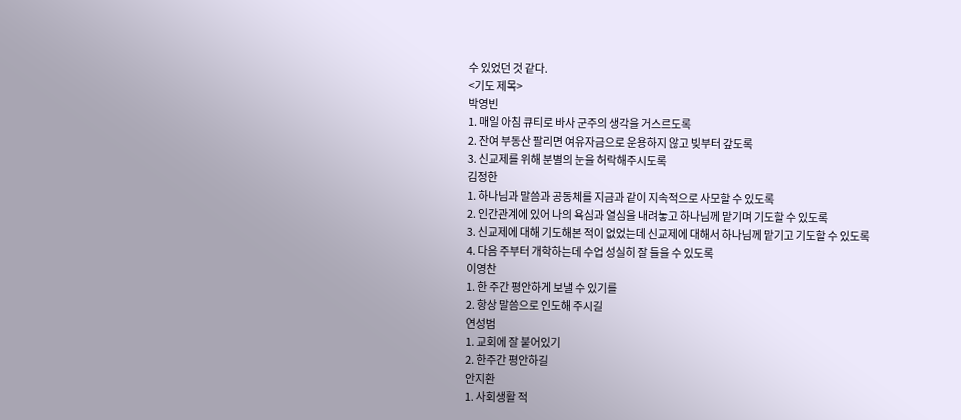수 있었던 것 같다.
<기도 제목>
박영빈
1. 매일 아침 큐티로 바사 군주의 생각을 거스르도록
2. 잔여 부동산 팔리면 여유자금으로 운용하지 않고 빚부터 갚도록
3. 신교제를 위해 분별의 눈을 허락해주시도록
김정한
1. 하나님과 말씀과 공동체를 지금과 같이 지속적으로 사모할 수 있도록
2. 인간관계에 있어 나의 욕심과 열심을 내려놓고 하나님께 맡기며 기도할 수 있도록
3. 신교제에 대해 기도해본 적이 없었는데 신교제에 대해서 하나님께 맡기고 기도할 수 있도록
4. 다음 주부터 개학하는데 수업 성실히 잘 들을 수 있도록
이영찬
1. 한 주간 평안하게 보낼 수 있기를
2. 항상 말씀으로 인도해 주시길
연성범
1. 교회에 잘 붙어있기
2. 한주간 평안하길
안지환
1. 사회생활 적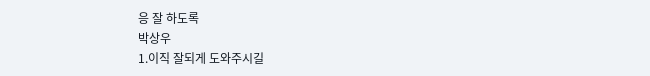응 잘 하도록
박상우
1.이직 잘되게 도와주시길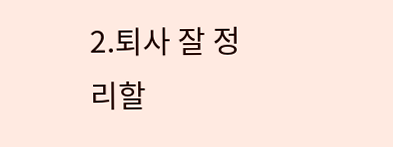2.퇴사 잘 정리할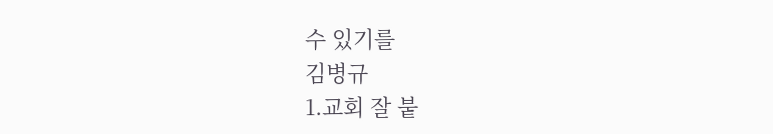수 있기를
김병규
1.교회 잘 붙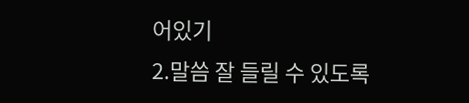어있기
2.말씀 잘 들릴 수 있도록